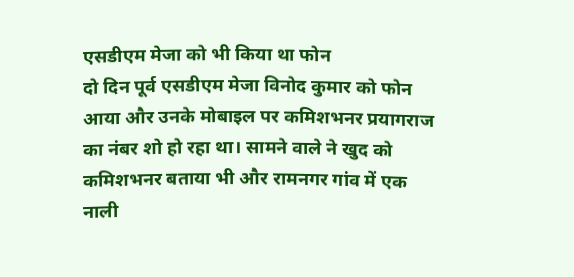एसडीएम मेजा को भी किया था फोन
दो दिन पूर्व एसडीएम मेजा विनोद कुमार को फोन आया और उनके मोबाइल पर कमिशभनर प्रयागराज का नंबर शो हो रहा था। सामने वाले ने खुद को कमिशभनर बताया भी और रामनगर गांव में एक नाली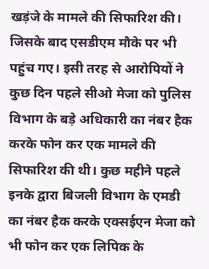खड़ंजे के मामले की सिफारिश की। जिसके बाद एसडीएम मौके पर भी पहुंच गए। इसी तरह से आरोपियों ने कुछ दिन पहले सीओ मेजा को पुलिस विभाग के बड़े अधिकारी का नंबर हैक करके फोन कर एक मामले की सिफारिश की थी। कुछ महीने पहले इनके द्वारा बिजली विभाग के एमडी का नंबर हैक करके एक्सईएन मेजा को भी फोन कर एक लिपिक के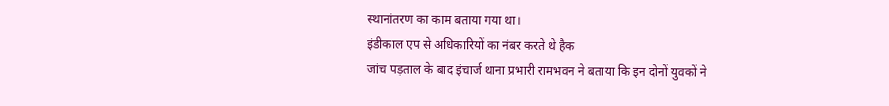स्थानांतरण का काम बताया गया था।
इंडीकाल एप से अधिकारियों का नंबर करते थे हैक
जांच पड़ताल के बाद इंचार्ज थाना प्रभारी रामभवन ने बताया कि इन दोनों युवकों ने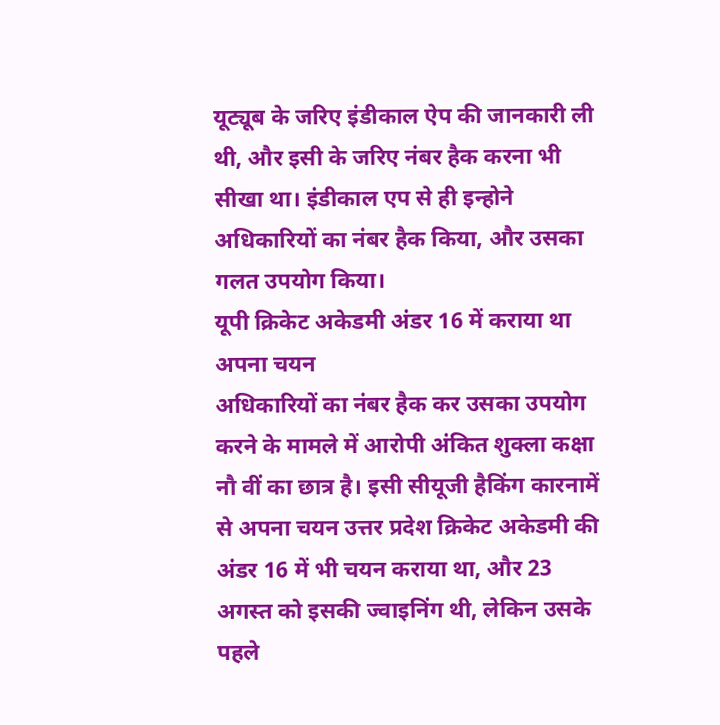यूट्यूब के जरिए इंडीकाल ऐप की जानकारी ली थी, और इसी के जरिए नंबर हैक करना भी सीखा था। इंडीकाल एप से ही इन्होने अधिकारियों का नंबर हैक किया, और उसका गलत उपयोग किया।
यूपी क्रिकेट अकेडमी अंडर 16 में कराया था अपना चयन
अधिकारियों का नंबर हैक कर उसका उपयोग करने के मामले में आरोपी अंकित शुक्ला कक्षा नौ वीं का छात्र है। इसी सीयूजी हैकिंग कारनामें से अपना चयन उत्तर प्रदेश क्रिकेट अकेडमी की अंडर 16 में भी चयन कराया था, और 23 अगस्त को इसकी ज्वाइनिंग थी, लेकिन उसके पहले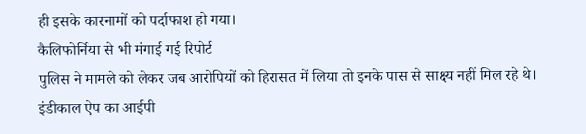ही इसके कारनामों को पर्दाफाश हो गया।
कैलिफोर्निया से भी मंगाई गई रिपोर्ट
पुलिस ने मामले को लेकर जब आरोपियों को हिरासत में लिया तो इनके पास से साक्ष्य नहीं मिल रहे थे। इंडीकाल ऐप का आईपी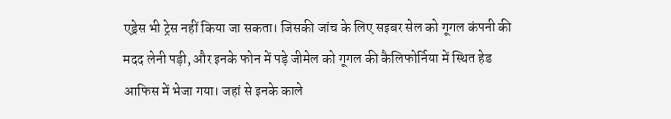एड्रेस भी ट्रेस नहीं किया जा सकता। जिसकी जांच के लिए सइबर सेल को गूगल कंपनी की मदद लेनी पड़ी, और इनके फोन में पड़े जीमेल को गूगल की कैलिफोर्निया में स्थित हेड आफिस में भेजा गया। जहां से इनके काले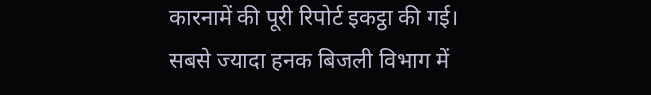कारनामें की पूरी रिपोर्ट इकट्ठा की गई।
सबसे ज्यादा हनक बिजली विभाग में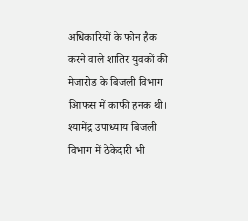अधिकारियों के फोन हैक करने वाले शातिर युवकों की मेजारोड के बिजली विभाग आिफस में काफी हनक थी। श्यामेंद्र उपाध्याय बिजली विभाग में ठेकेदारी भी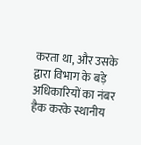करता था, और उसके द्वारा विभाग के बड़े अधिकारियों का नंबर हैक करके स्थानीय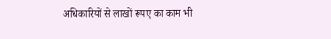अधिकारियों से लाखों रूपए का काम भी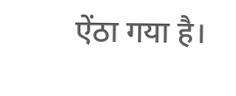ऐंठा गया है।